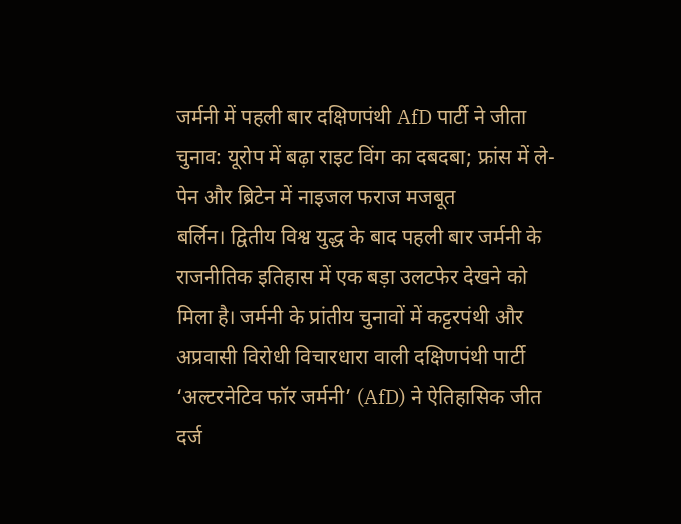जर्मनी में पहली बार दक्षिणपंथी AfD पार्टी ने जीता चुनाव: यूरोप में बढ़ा राइट विंग का दबदबा; फ्रांस में ले-पेन और ब्रिटेन में नाइजल फराज मजबूत
बर्लिन। द्वितीय विश्व युद्ध के बाद पहली बार जर्मनी के राजनीतिक इतिहास में एक बड़ा उलटफेर देखने को मिला है। जर्मनी के प्रांतीय चुनावों में कट्टरपंथी और अप्रवासी विरोधी विचारधारा वाली दक्षिणपंथी पार्टी ‘अल्टरनेटिव फॉर जर्मनी’ (AfD) ने ऐतिहासिक जीत दर्ज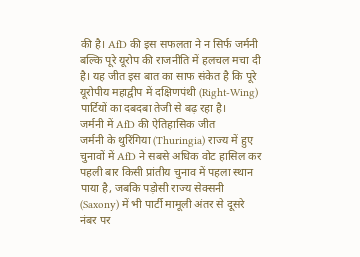की है। AfD की इस सफलता ने न सिर्फ जर्मनी बल्कि पूरे यूरोप की राजनीति में हलचल मचा दी है। यह जीत इस बात का साफ संकेत है कि पूरे यूरोपीय महाद्वीप में दक्षिणपंथी (Right-Wing) पार्टियों का दबदबा तेजी से बढ़ रहा है।
जर्मनी में AfD की ऐतिहासिक जीत
जर्मनी के थुरिंगिया (Thuringia) राज्य में हुए चुनावों में AfD ने सबसे अधिक वोट हासिल कर पहली बार किसी प्रांतीय चुनाव में पहला स्थान पाया है, जबकि पड़ोसी राज्य सेक्सनी (Saxony) में भी पार्टी मामूली अंतर से दूसरे नंबर पर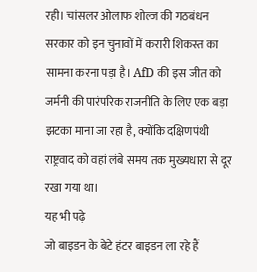रही। चांसलर ओलाफ शोल्ज की गठबंधन सरकार को इन चुनावों में करारी शिकस्त का सामना करना पड़ा है। AfD की इस जीत को जर्मनी की पारंपरिक राजनीति के लिए एक बड़ा झटका माना जा रहा है, क्योंकि दक्षिणपंथी राष्ट्रवाद को वहां लंबे समय तक मुख्यधारा से दूर रखा गया था।
यह भी पढ़े
जो बाइडन के बेटे हंटर बाइडन ला रहे हैं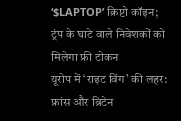‘$LAPTOP’ क्रिप्टो कॉइन; ट्रंप के घाटे वाले निवेशकों को मिलेगा फ्री टोकन
यूरोप में ‘राइट विंग’ की लहर: फ्रांस और ब्रिटेन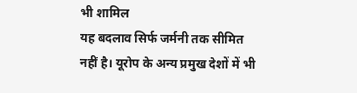भी शामिल
यह बदलाव सिर्फ जर्मनी तक सीमित नहीं है। यूरोप के अन्य प्रमुख देशों में भी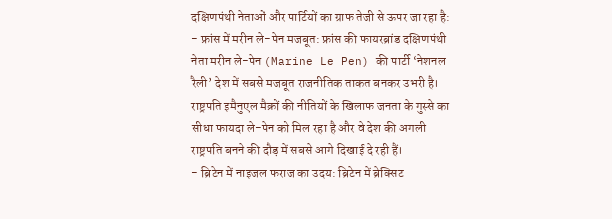दक्षिणपंथी नेताओं और पार्टियों का ग्राफ तेजी से ऊपर जा रहा है:
- फ्रांस में मरीन ले-पेन मजबूत: फ्रांस की फायरब्रांड दक्षिणपंथी नेता मरीन ले-पेन (Marine Le Pen) की पार्टी ‘नेशनल रैली’ देश में सबसे मजबूत राजनीतिक ताकत बनकर उभरी है। राष्ट्रपति इमैनुएल मैक्रों की नीतियों के खिलाफ जनता के गुस्से का सीधा फायदा ले-पेन को मिल रहा है और वे देश की अगली राष्ट्रपति बनने की दौड़ में सबसे आगे दिखाई दे रही हैं।
- ब्रिटेन में नाइजल फराज का उदय: ब्रिटेन में ब्रेक्सिट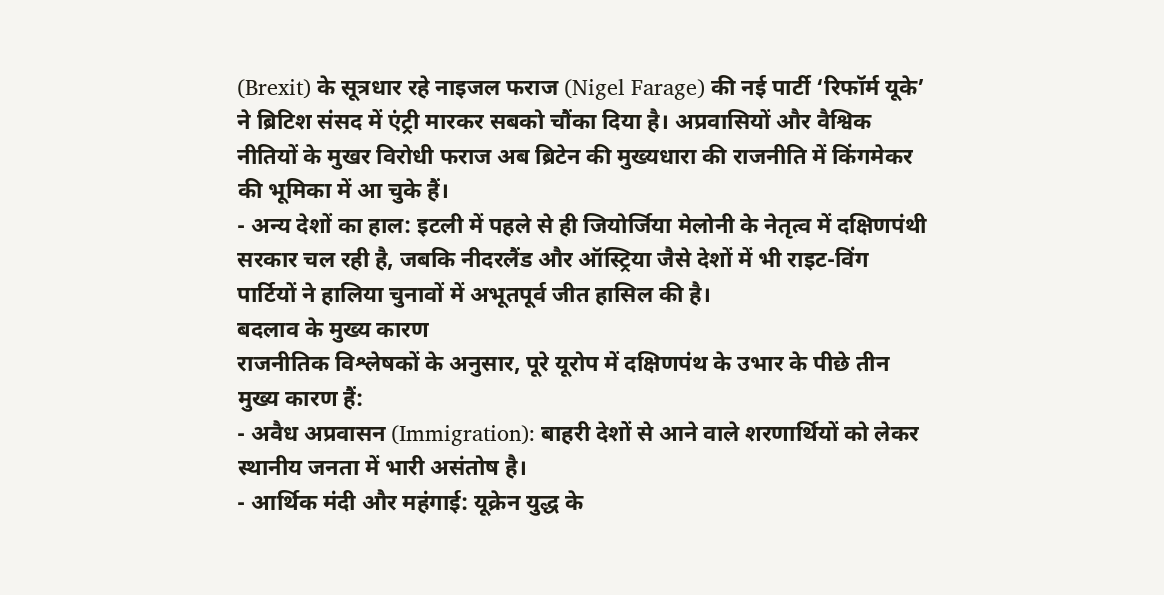(Brexit) के सूत्रधार रहे नाइजल फराज (Nigel Farage) की नई पार्टी ‘रिफॉर्म यूके’ ने ब्रिटिश संसद में एंट्री मारकर सबको चौंका दिया है। अप्रवासियों और वैश्विक नीतियों के मुखर विरोधी फराज अब ब्रिटेन की मुख्यधारा की राजनीति में किंगमेकर की भूमिका में आ चुके हैं।
- अन्य देशों का हाल: इटली में पहले से ही जियोर्जिया मेलोनी के नेतृत्व में दक्षिणपंथी सरकार चल रही है, जबकि नीदरलैंड और ऑस्ट्रिया जैसे देशों में भी राइट-विंग पार्टियों ने हालिया चुनावों में अभूतपूर्व जीत हासिल की है।
बदलाव के मुख्य कारण
राजनीतिक विश्लेषकों के अनुसार, पूरे यूरोप में दक्षिणपंथ के उभार के पीछे तीन मुख्य कारण हैं:
- अवैध अप्रवासन (Immigration): बाहरी देशों से आने वाले शरणार्थियों को लेकर स्थानीय जनता में भारी असंतोष है।
- आर्थिक मंदी और महंगाई: यूक्रेन युद्ध के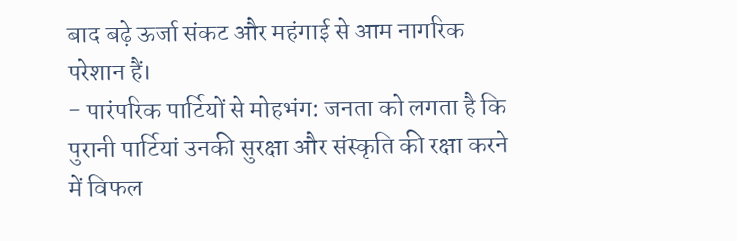बाद बढ़े ऊर्जा संकट और महंगाई से आम नागरिक परेशान हैं।
- पारंपरिक पार्टियों से मोहभंग: जनता को लगता है कि पुरानी पार्टियां उनकी सुरक्षा और संस्कृति की रक्षा करने में विफल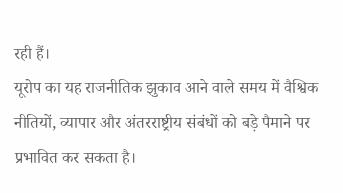रही हैं।
यूरोप का यह राजनीतिक झुकाव आने वाले समय में वैश्विक नीतियों, व्यापार और अंतरराष्ट्रीय संबंधों को बड़े पैमाने पर प्रभावित कर सकता है।